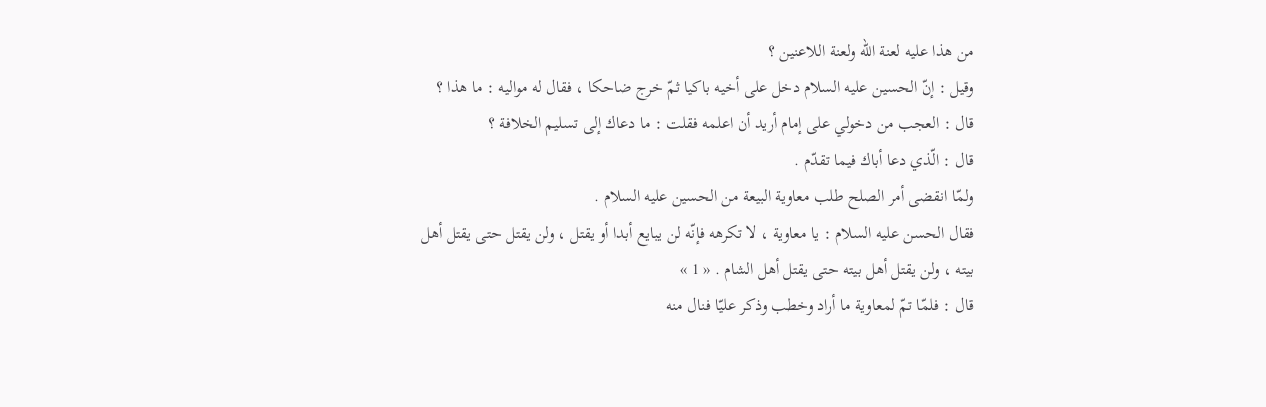من هذا عليه لعنة اللّه ولعنة اللاعنين ؟
وقيل : إنّ الحسين عليه السلام دخل على أخيه باكيا ثمّ خرج ضاحكا ، فقال له مواليه : ما هذا ؟
قال : العجب من دخولي على إمام أريد أن اعلمه فقلت : ما دعاك إلى تسليم الخلافة ؟
قال : الّذي دعا أباك فيما تقدّم .
ولمّا انقضى أمر الصلح طلب معاوية البيعة من الحسين عليه السلام .
فقال الحسن عليه السلام : يا معاوية ، لا تكرهه فإنّه لن يبايع أبدا أو يقتل ، ولن يقتل حتى يقتل أهل بيته ، ولن يقتل أهل بيته حتى يقتل أهل الشام . « 1 »
قال : فلمّا تمّ لمعاوية ما أراد وخطب وذكر عليّا فنال منه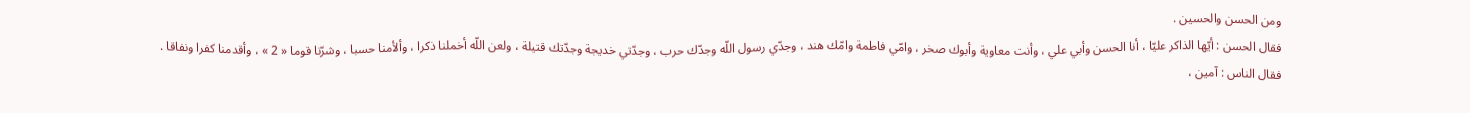ومن الحسن والحسين .
فقال الحسن : أيّها الذاكر عليّا ، أنا الحسن وأبي علي ، وأنت معاوية وأبوك صخر ، وامّي فاطمة وامّك هند ، وجدّي رسول اللّه وجدّك حرب ، وجدّتي خديجة وجدّتك قتيلة ، ولعن اللّه أخملنا ذكرا ، وألأمنا حسبا ، وشرّنا قوما « 2 » ، وأقدمنا كفرا ونفاقا .
فقال الناس : آمين ،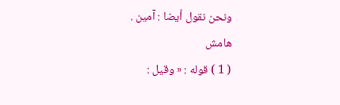ونحن نقول أيضا : آمين .
هامش
( 1 ) قوله : « وقيل :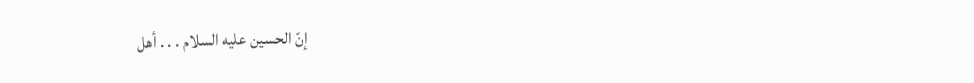إنّ الحسين عليه السلام . . . أهل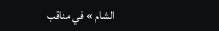الشام » في مناقب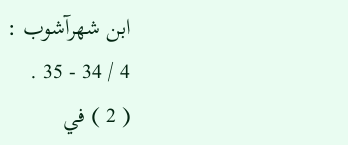ابن شهرآشوب :
4 / 34 - 35 .
( 2 ) في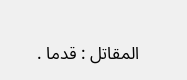المقاتل : قدما .